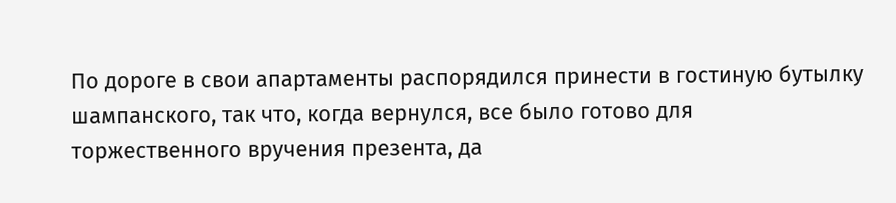По дороге в свои апартаменты распорядился принести в гостиную бутылку шампанского, так что, когда вернулся, все было готово для торжественного вручения презента, да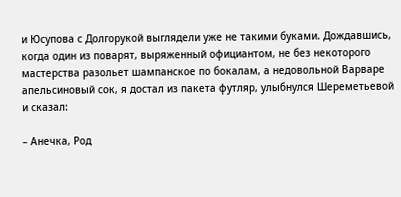и Юсупова с Долгорукой выглядели уже не такими буками. Дождавшись, когда один из поварят, выряженный официантом, не без некоторого мастерства разольет шампанское по бокалам, а недовольной Варваре апельсиновый сок, я достал из пакета футляр, улыбнулся Шереметьевой и сказал:

– Анечка, Род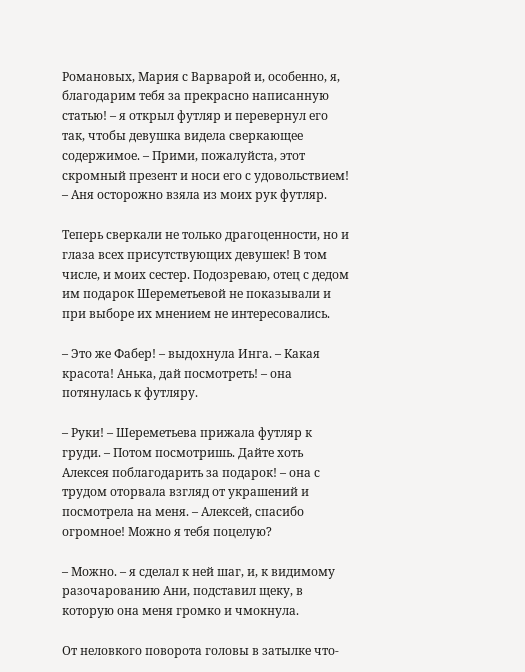Романовых, Мария с Варварой и, особенно, я, благодарим тебя за прекрасно написанную статью! – я открыл футляр и перевернул его так, чтобы девушка видела сверкающее содержимое. – Прими, пожалуйста, этот скромный презент и носи его с удовольствием! – Аня осторожно взяла из моих рук футляр.

Теперь сверкали не только драгоценности, но и глаза всех присутствующих девушек! В том числе, и моих сестер. Подозреваю, отец с дедом им подарок Шереметьевой не показывали и при выборе их мнением не интересовались.

– Это же Фабер! – выдохнула Инга. – Какая красота! Анька, дай посмотреть! – она потянулась к футляру.

– Руки! – Шереметьева прижала футляр к груди. – Потом посмотришь. Дайте хоть Алексея поблагодарить за подарок! – она с трудом оторвала взгляд от украшений и посмотрела на меня. – Алексей, спасибо огромное! Можно я тебя поцелую?

– Можно. – я сделал к ней шаг, и, к видимому разочарованию Ани, подставил щеку, в которую она меня громко и чмокнула.

От неловкого поворота головы в затылке что-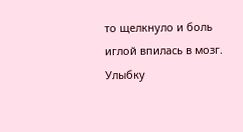то щелкнуло и боль иглой впилась в мозг. Улыбку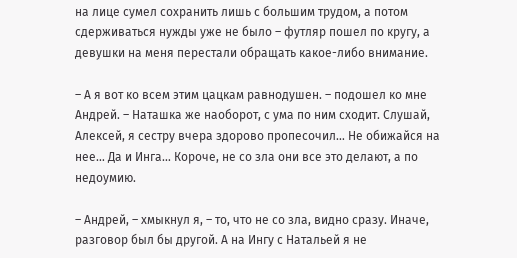на лице сумел сохранить лишь с большим трудом, а потом сдерживаться нужды уже не было – футляр пошел по кругу, а девушки на меня перестали обращать какое-либо внимание.

– А я вот ко всем этим цацкам равнодушен. – подошел ко мне Андрей. – Наташка же наоборот, с ума по ним сходит. Слушай, Алексей, я сестру вчера здорово пропесочил… Не обижайся на нее… Да и Инга… Короче, не со зла они все это делают, а по недоумию.

– Андрей, – хмыкнул я, – то, что не со зла, видно сразу. Иначе, разговор был бы другой. А на Ингу с Натальей я не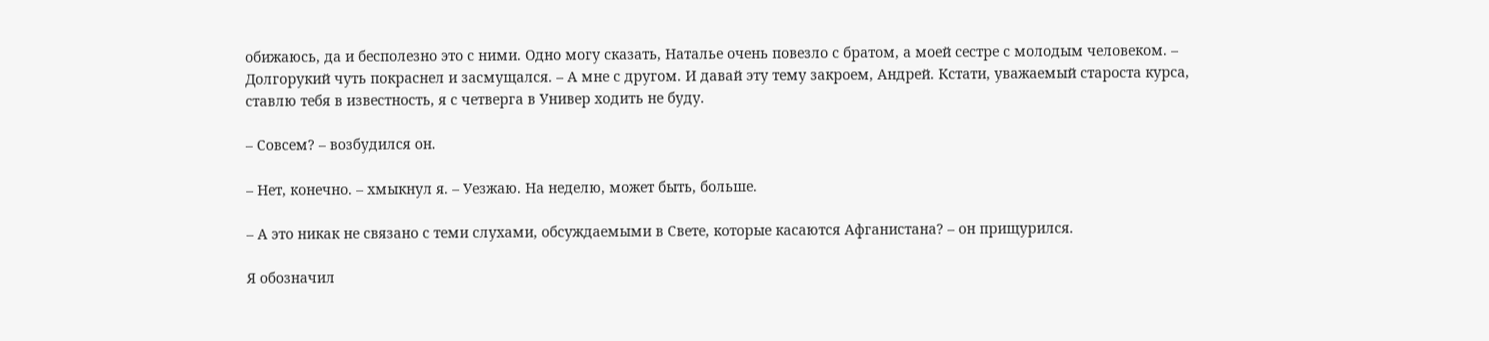обижаюсь, да и бесполезно это с ними. Одно могу сказать, Наталье очень повезло с братом, а моей сестре с молодым человеком. – Долгорукий чуть покраснел и засмущался. – А мне с другом. И давай эту тему закроем, Андрей. Кстати, уважаемый староста курса, ставлю тебя в известность, я с четверга в Универ ходить не буду.

– Совсем? – возбудился он.

– Нет, конечно. – хмыкнул я. – Уезжаю. На неделю, может быть, больше.

– А это никак не связано с теми слухами, обсуждаемыми в Свете, которые касаются Афганистана? – он прищурился.

Я обозначил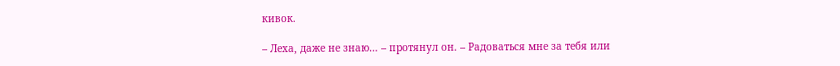кивок.

– Леха, даже не знаю… – протянул он. – Радоваться мне за тебя или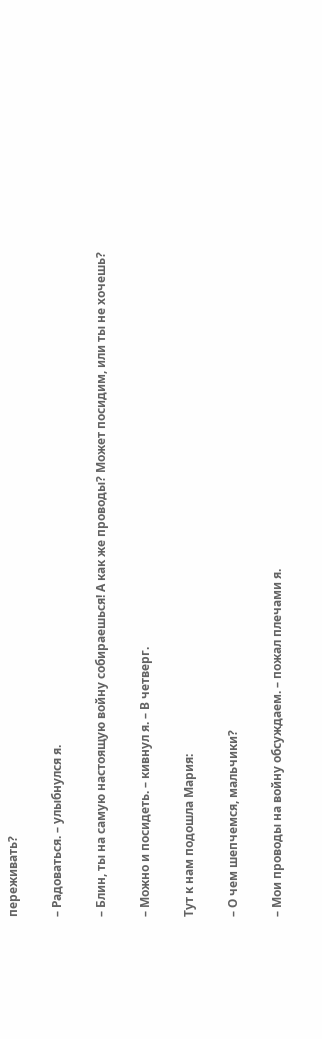переживать?

– Радоваться. – улыбнулся я.

– Блин, ты на самую настоящую войну собираешься! А как же проводы? Может посидим, или ты не хочешь?

– Можно и посидеть. – кивнул я. – В четверг.

Тут к нам подошла Мария:

– О чем шепчемся, мальчики?

– Мои проводы на войну обсуждаем. – пожал плечами я.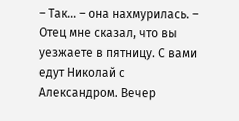– Так… – она нахмурилась. – Отец мне сказал, что вы уезжаете в пятницу. С вами едут Николай с Александром. Вечер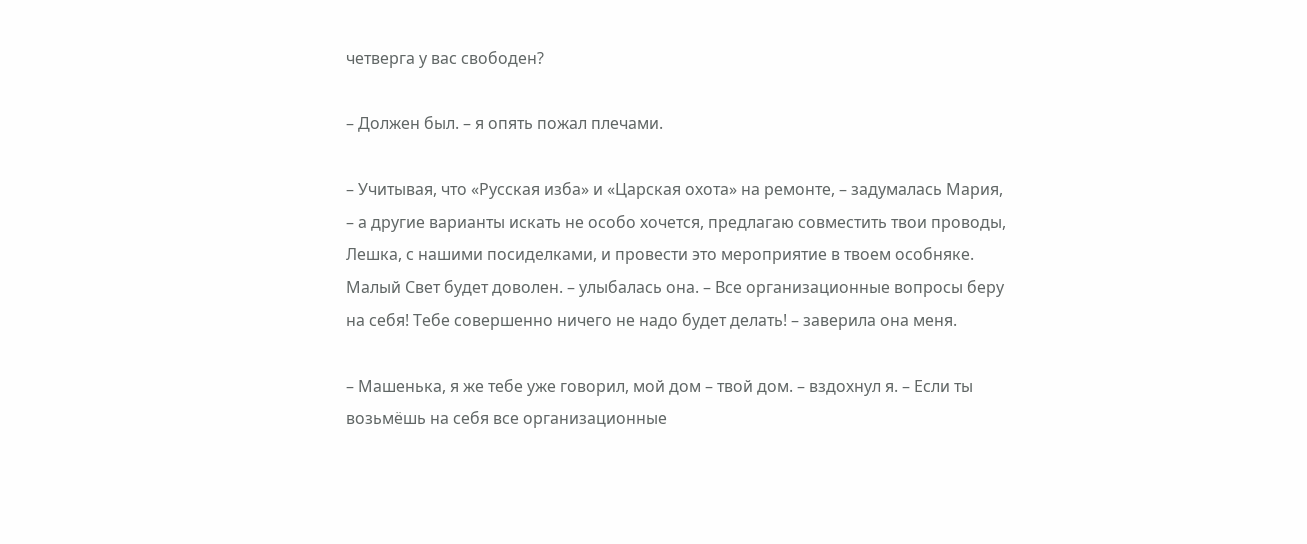четверга у вас свободен?

– Должен был. – я опять пожал плечами.

– Учитывая, что «Русская изба» и «Царская охота» на ремонте, – задумалась Мария, – а другие варианты искать не особо хочется, предлагаю совместить твои проводы, Лешка, с нашими посиделками, и провести это мероприятие в твоем особняке. Малый Свет будет доволен. – улыбалась она. – Все организационные вопросы беру на себя! Тебе совершенно ничего не надо будет делать! – заверила она меня.

– Машенька, я же тебе уже говорил, мой дом – твой дом. – вздохнул я. – Если ты возьмёшь на себя все организационные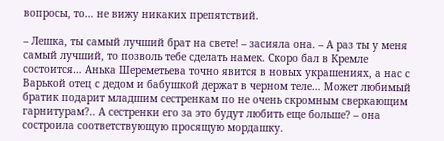вопросы, то… не вижу никаких препятствий.

– Лешка, ты самый лучший брат на свете! – засияла она. – А раз ты у меня самый лучший, то позволь тебе сделать намек. Скоро бал в Кремле состоится… Анька Шереметьева точно явится в новых украшениях, а нас с Варькой отец с дедом и бабушкой держат в черном теле… Может любимый братик подарит младшим сестренкам по не очень скромным сверкающим гарнитурам?.. А сестренки его за это будут любить еще больше? – она состроила соответствующую просящую мордашку.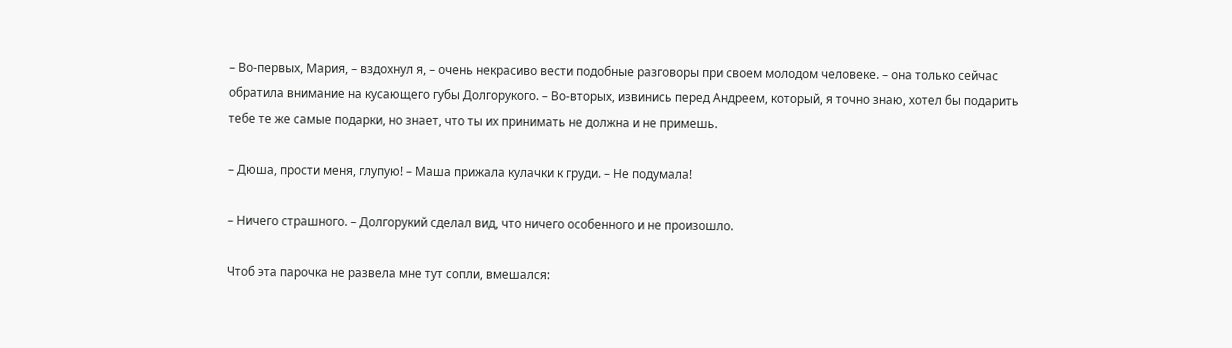– Во-первых, Мария, – вздохнул я, – очень некрасиво вести подобные разговоры при своем молодом человеке. – она только сейчас обратила внимание на кусающего губы Долгорукого. – Во-вторых, извинись перед Андреем, который, я точно знаю, хотел бы подарить тебе те же самые подарки, но знает, что ты их принимать не должна и не примешь.

– Дюша, прости меня, глупую! – Маша прижала кулачки к груди. – Не подумала!

– Ничего страшного. – Долгорукий сделал вид, что ничего особенного и не произошло.

Чтоб эта парочка не развела мне тут сопли, вмешался: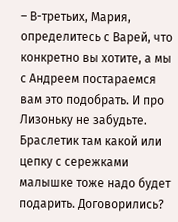– В-третьих, Мария, определитесь с Варей, что конкретно вы хотите, а мы с Андреем постараемся вам это подобрать. И про Лизоньку не забудьте. Браслетик там какой или цепку с сережками малышке тоже надо будет подарить. Договорились?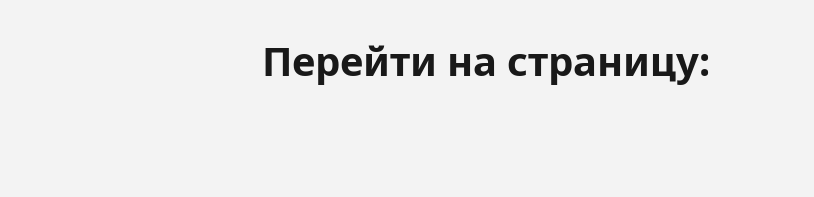Перейти на страницу: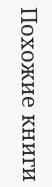Похожие книги